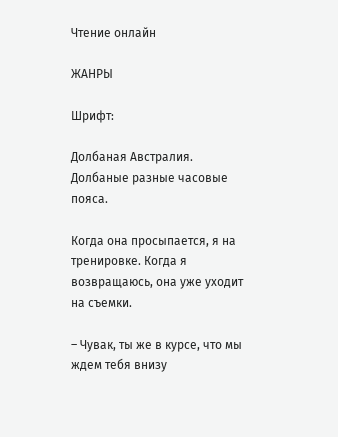Чтение онлайн

ЖАНРЫ

Шрифт:

Долбаная Австралия. Долбаные разные часовые пояса.

Когда она просыпается, я на тренировке. Когда я возвращаюсь, она уже уходит на съемки.

– Чувак, ты же в курсе, что мы ждем тебя внизу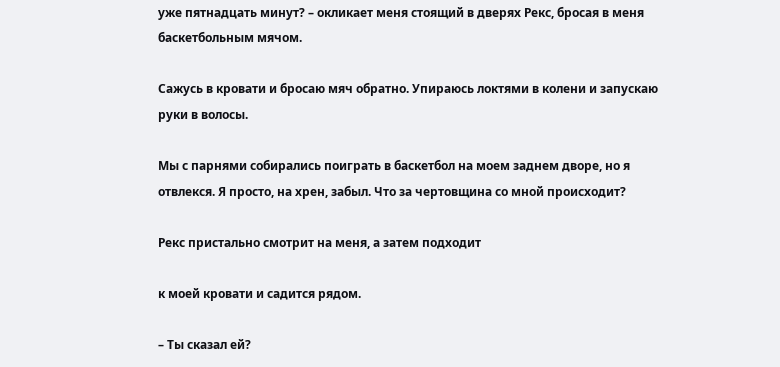уже пятнадцать минут? – окликает меня стоящий в дверях Рекс, бросая в меня баскетбольным мячом.

Сажусь в кровати и бросаю мяч обратно. Упираюсь локтями в колени и запускаю руки в волосы.

Мы с парнями собирались поиграть в баскетбол на моем заднем дворе, но я отвлекся. Я просто, на хрен, забыл. Что за чертовщина со мной происходит?

Рекс пристально смотрит на меня, а затем подходит

к моей кровати и садится рядом.

– Ты сказал ей?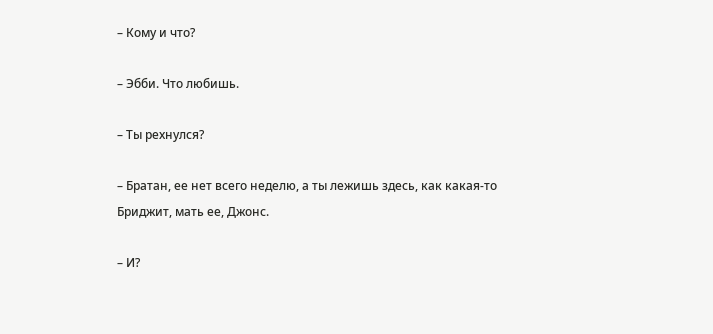– Кому и что?

– Эбби. Что любишь.

– Ты рехнулся?

– Братан, ее нет всего неделю, а ты лежишь здесь, как какая-то Бриджит, мать ее, Джонс.

– И?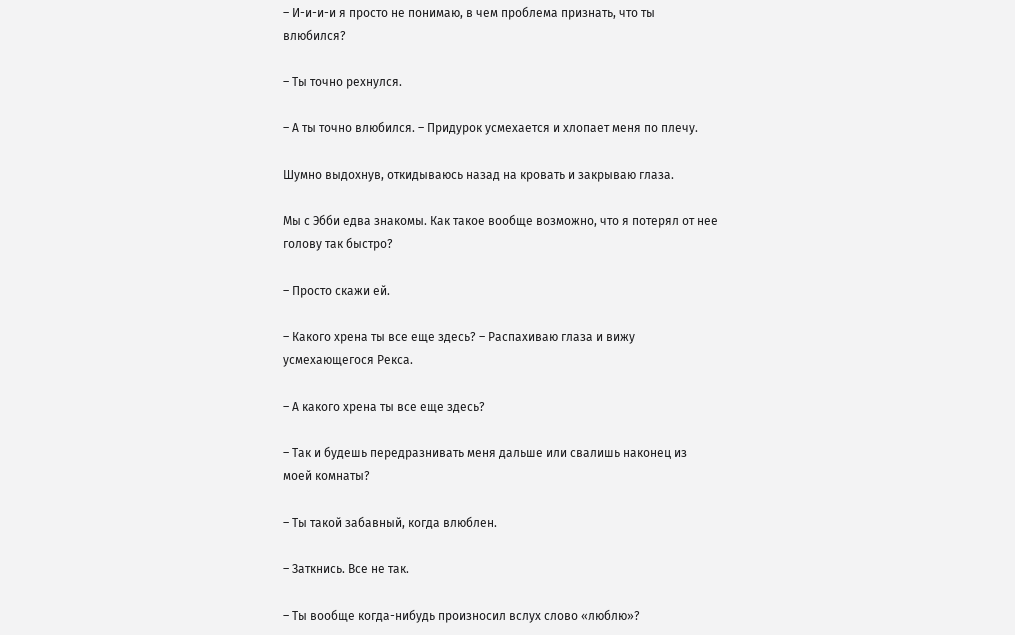– И-и-и-и я просто не понимаю, в чем проблема признать, что ты влюбился?

– Ты точно рехнулся.

– А ты точно влюбился. – Придурок усмехается и хлопает меня по плечу.

Шумно выдохнув, откидываюсь назад на кровать и закрываю глаза.

Мы с Эбби едва знакомы. Как такое вообще возможно, что я потерял от нее голову так быстро?

– Просто скажи ей.

– Какого хрена ты все еще здесь? – Распахиваю глаза и вижу усмехающегося Рекса.

– А какого хрена ты все еще здесь?

– Так и будешь передразнивать меня дальше или свалишь наконец из моей комнаты?

– Ты такой забавный, когда влюблен.

– Заткнись. Все не так.

– Ты вообще когда-нибудь произносил вслух слово «люблю»?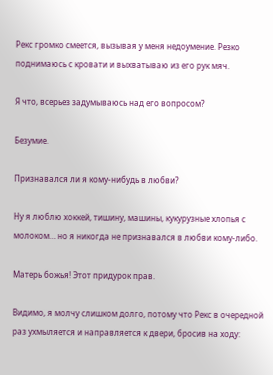Рекс громко смеется, вызывая у меня недоумение. Резко поднимаюсь с кровати и выхватываю из его рук мяч.

Я что, всерьез задумываюсь над его вопросом?

Безумие.

Признавался ли я кому-нибудь в любви?

Ну я люблю хоккей, тишину, машины, кукурузные хлопья с молоком… но я никогда не признавался в любви кому-либо.

Матерь божья! Этот придурок прав.

Видимо, я молчу слишком долго, потому что Рекс в очередной раз ухмыляется и направляется к двери, бросив на ходу: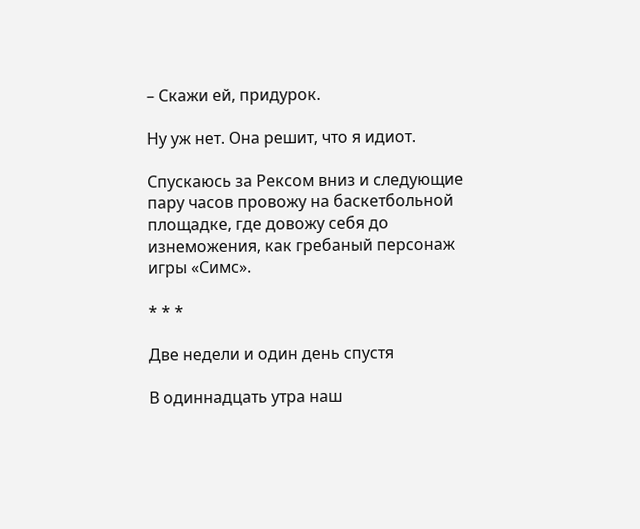– Скажи ей, придурок.

Ну уж нет. Она решит, что я идиот.

Спускаюсь за Рексом вниз и следующие пару часов провожу на баскетбольной площадке, где довожу себя до изнеможения, как гребаный персонаж игры «Симс».

* * *

Две недели и один день спустя

В одиннадцать утра наш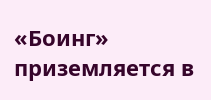«Боинг» приземляется в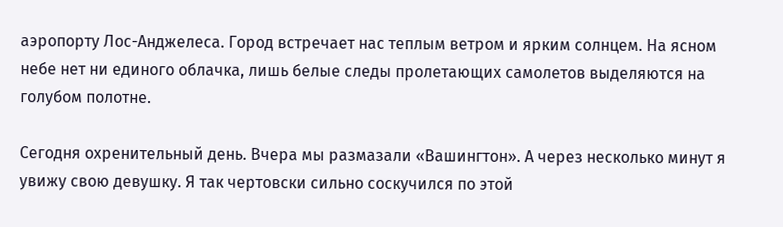аэропорту Лос-Анджелеса. Город встречает нас теплым ветром и ярким солнцем. На ясном небе нет ни единого облачка, лишь белые следы пролетающих самолетов выделяются на голубом полотне.

Сегодня охренительный день. Вчера мы размазали «Вашингтон». А через несколько минут я увижу свою девушку. Я так чертовски сильно соскучился по этой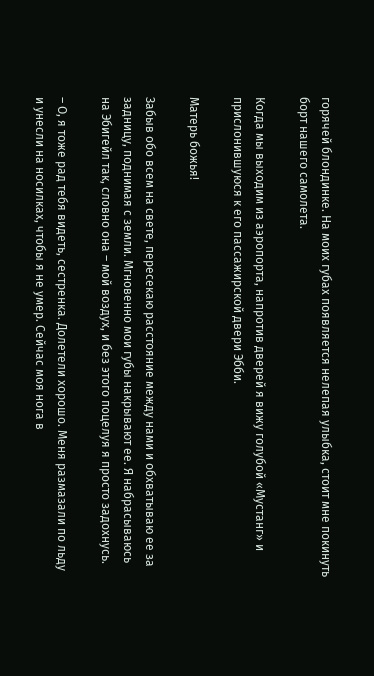горячей блондинке. На моих губах появляется нелепая улыбка, стоит мне покинуть борт нашего самолета.

Когда мы выходим из аэропорта, напротив дверей я вижу голубой «Мустанг» и прислонившуюся к его пассажирской двери Эбби.

Матерь божья!

Забыв обо всем на свете, пересекаю расстояние между нами и обхватываю ее за задницу, поднимая с земли. Мгновенно мои губы накрывают ее. Я набрасываюсь на Эбигейл так, словно она – мой воздух, и без этого поцелуя я просто задохнусь.

– О, я тоже рад тебя видеть, сестренка. Долетели хорошо. Меня размазали по льду и унесли на носилках, чтобы я не умер. Сейчас моя нога в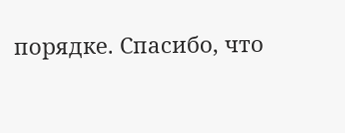порядке. Спасибо, что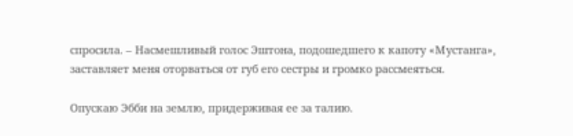спросила. – Насмешливый голос Эштона, подошедшего к капоту «Мустанга», заставляет меня оторваться от губ его сестры и громко рассмеяться.

Опускаю Эбби на землю, придерживая ее за талию.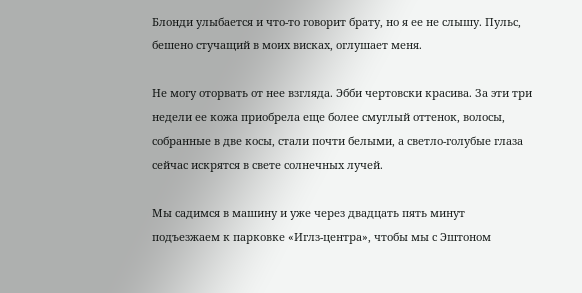Блонди улыбается и что-то говорит брату, но я ее не слышу. Пульс, бешено стучащий в моих висках, оглушает меня.

Не могу оторвать от нее взгляда. Эбби чертовски красива. За эти три недели ее кожа приобрела еще более смуглый оттенок, волосы, собранные в две косы, стали почти белыми, а светло-голубые глаза сейчас искрятся в свете солнечных лучей.

Мы садимся в машину и уже через двадцать пять минут подъезжаем к парковке «Иглз-центра», чтобы мы с Эштоном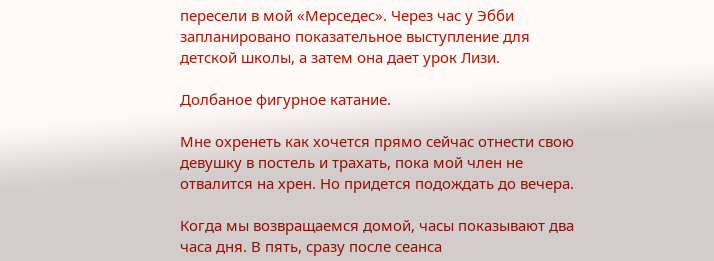пересели в мой «Мерседес». Через час у Эбби запланировано показательное выступление для детской школы, а затем она дает урок Лизи.

Долбаное фигурное катание.

Мне охренеть как хочется прямо сейчас отнести свою девушку в постель и трахать, пока мой член не отвалится на хрен. Но придется подождать до вечера.

Когда мы возвращаемся домой, часы показывают два часа дня. В пять, сразу после сеанса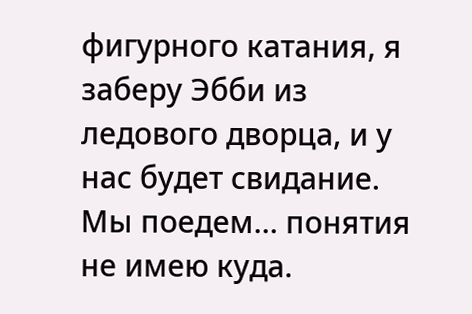фигурного катания, я заберу Эбби из ледового дворца, и у нас будет свидание. Мы поедем… понятия не имею куда.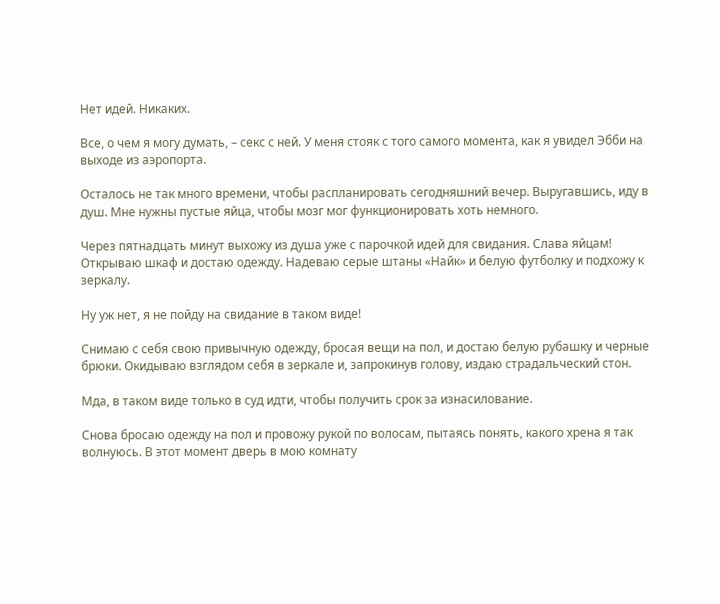Нет идей. Никаких.

Все, о чем я могу думать, – секс с ней. У меня стояк с того самого момента, как я увидел Эбби на выходе из аэропорта.

Осталось не так много времени, чтобы распланировать сегодняшний вечер. Выругавшись, иду в душ. Мне нужны пустые яйца, чтобы мозг мог функционировать хоть немного.

Через пятнадцать минут выхожу из душа уже с парочкой идей для свидания. Слава яйцам! Открываю шкаф и достаю одежду. Надеваю серые штаны «Найк» и белую футболку и подхожу к зеркалу.

Ну уж нет, я не пойду на свидание в таком виде!

Снимаю с себя свою привычную одежду, бросая вещи на пол, и достаю белую рубашку и черные брюки. Окидываю взглядом себя в зеркале и, запрокинув голову, издаю страдальческий стон.

Мда, в таком виде только в суд идти, чтобы получить срок за изнасилование.

Снова бросаю одежду на пол и провожу рукой по волосам, пытаясь понять, какого хрена я так волнуюсь. В этот момент дверь в мою комнату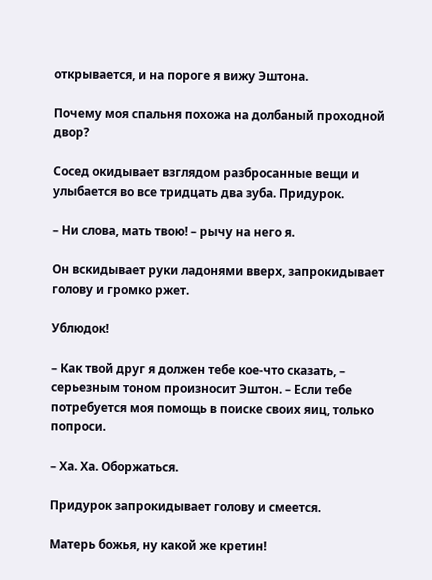открывается, и на пороге я вижу Эштона.

Почему моя спальня похожа на долбаный проходной двор?

Сосед окидывает взглядом разбросанные вещи и улыбается во все тридцать два зуба. Придурок.

– Ни слова, мать твою! – рычу на него я.

Он вскидывает руки ладонями вверх, запрокидывает голову и громко ржет.

Ублюдок!

– Как твой друг я должен тебе кое-что сказать, – серьезным тоном произносит Эштон. – Если тебе потребуется моя помощь в поиске своих яиц, только попроси.

– Ха. Ха. Оборжаться.

Придурок запрокидывает голову и смеется.

Матерь божья, ну какой же кретин!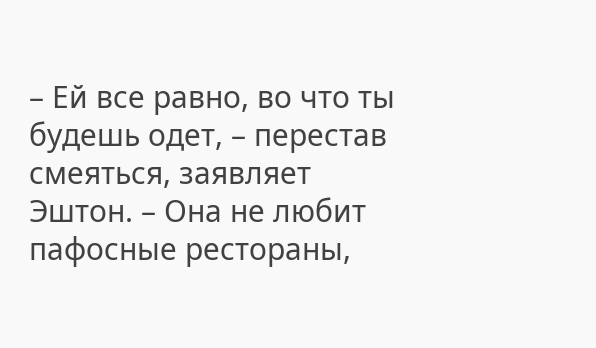– Ей все равно, во что ты будешь одет, – перестав смеяться, заявляет Эштон. – Она не любит пафосные рестораны,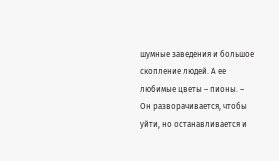шумные заведения и большое скопление людей. А ее любимые цветы – пионы. – Он разворачивается, чтобы уйти, но останавливается и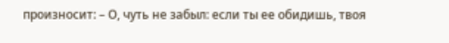произносит: – О, чуть не забыл: если ты ее обидишь, твоя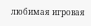любимая игровая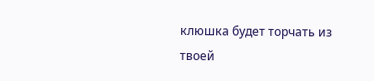клюшка будет торчать из твоей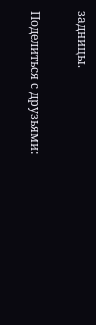задницы.

Поделиться с друзьями: